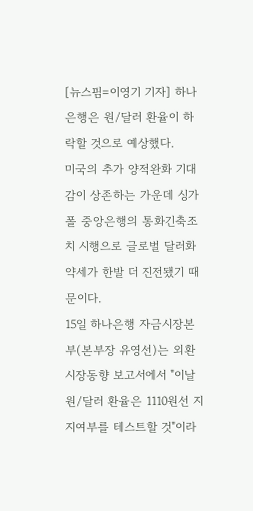[뉴스핌=이영기 기자] 하나은행은 원/달러 환율이 하락할 것으로 예상했다.
미국의 추가 양적완화 기대감이 상존하는 가운데 싱가폴 중앙은행의 통화긴축조치 시행으로 글로벌 달러화 약세가 한발 더 진전됐기 때문이다.
15일 하나은행 자금시장본부(본부장 유영선)는 외환시장동향 보고서에서 "이날 원/달러 환율은 1110원선 지지여부를 테스트할 것"이라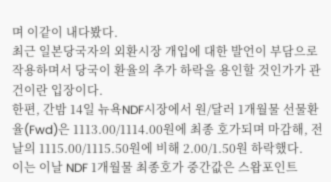며 이같이 내다봤다.
최근 일본당국자의 외환시장 개입에 대한 발언이 부담으로 작용하며서 당국이 환율의 추가 하락을 용인할 것인가가 관건이란 입장이다.
한편, 간밤 14일 뉴욕NDF시장에서 원/달러 1개월물 선물환율(Fwd)은 1113.00/1114.00원에 최종 호가되며 마감해, 전날의 1115.00/1115.50원에 비해 2.00/1.50원 하락했다.
이는 이날 NDF 1개월물 최종호가 중간값은 스왑포인트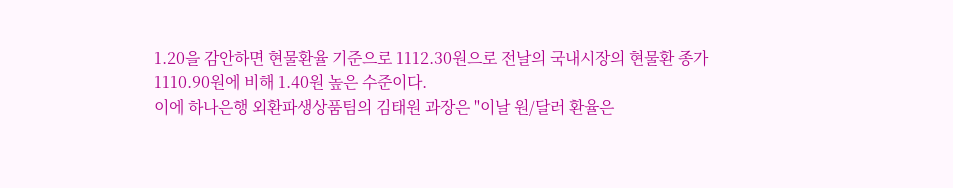1.20을 감안하면 현물환율 기준으로 1112.30원으로 전날의 국내시장의 현물환 종가 1110.90원에 비해 1.40원 높은 수준이다.
이에 하나은행 외환파생상품팀의 김태원 과장은 "이날 원/달러 환율은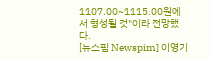1107.00~1115.00원에서 형성될 것"이라 전망했다.
[뉴스핌 Newspim] 이영기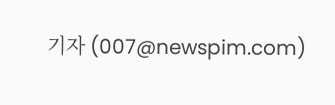기자 (007@newspim.com)